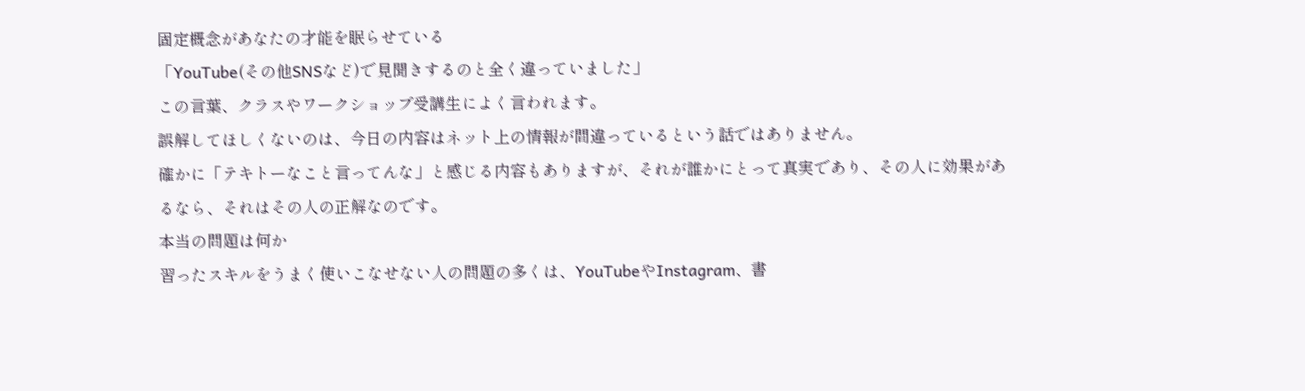固定概念があなたの才能を眠らせている
「YouTube(その他SNSなど)で見聞きするのと全く違っていました」
この言葉、クラスやワークショップ受講生によく言われます。
誤解してほしくないのは、今日の内容はネット上の情報が間違っているという話ではありません。
確かに「テキトーなこと言ってんな」と感じる内容もありますが、それが誰かにとって真実であり、その人に効果があるなら、それはその人の正解なのです。
本当の問題は何か
習ったスキルをうまく使いこなせない人の問題の多くは、YouTubeやInstagram、書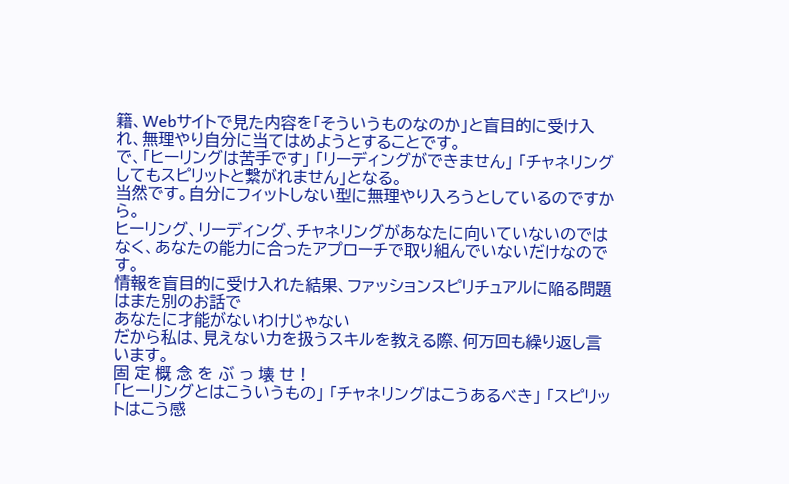籍、Webサイトで見た内容を「そういうものなのか」と盲目的に受け入れ、無理やり自分に当てはめようとすることです。
で、「ヒーリングは苦手です」 「リーディングができません」 「チャネリングしてもスピリットと繋がれません」となる。
当然です。自分にフィットしない型に無理やり入ろうとしているのですから。
ヒーリング、リーディング、チャネリングがあなたに向いていないのではなく、あなたの能力に合ったアプローチで取り組んでいないだけなのです。
情報を盲目的に受け入れた結果、ファッションスピリチュアルに陥る問題はまた別のお話で
あなたに才能がないわけじゃない
だから私は、見えない力を扱うスキルを教える際、何万回も繰り返し言います。
固 定 概 念 を ぶ っ 壊 せ !
「ヒーリングとはこういうもの」 「チャネリングはこうあるべき」 「スピリットはこう感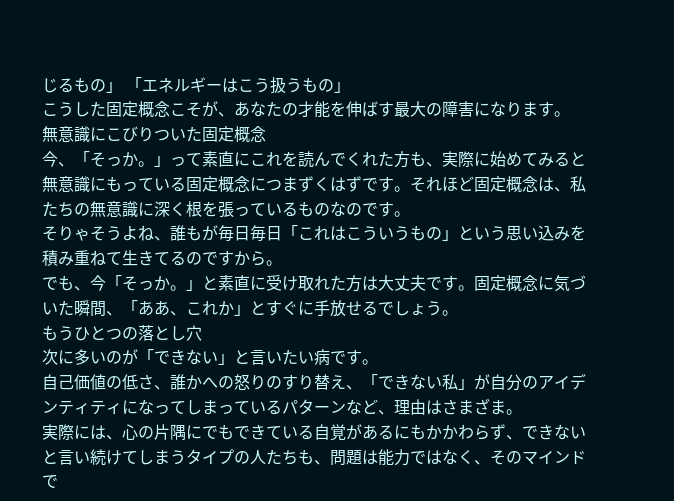じるもの」 「エネルギーはこう扱うもの」
こうした固定概念こそが、あなたの才能を伸ばす最大の障害になります。
無意識にこびりついた固定概念
今、「そっか。」って素直にこれを読んでくれた方も、実際に始めてみると無意識にもっている固定概念につまずくはずです。それほど固定概念は、私たちの無意識に深く根を張っているものなのです。
そりゃそうよね、誰もが毎日毎日「これはこういうもの」という思い込みを積み重ねて生きてるのですから。
でも、今「そっか。」と素直に受け取れた方は大丈夫です。固定概念に気づいた瞬間、「ああ、これか」とすぐに手放せるでしょう。
もうひとつの落とし穴
次に多いのが「できない」と言いたい病です。
自己価値の低さ、誰かへの怒りのすり替え、「できない私」が自分のアイデンティティになってしまっているパターンなど、理由はさまざま。
実際には、心の片隅にでもできている自覚があるにもかかわらず、できないと言い続けてしまうタイプの人たちも、問題は能力ではなく、そのマインドで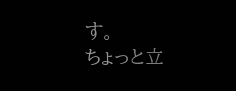す。
ちょっと立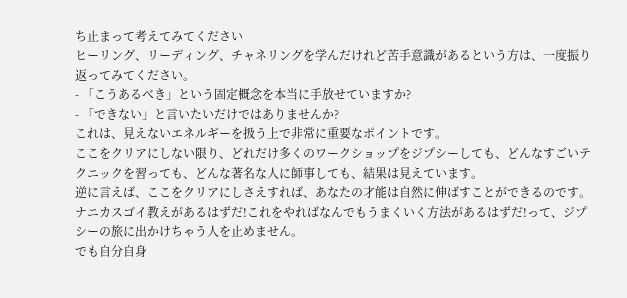ち止まって考えてみてください
ヒーリング、リーディング、チャネリングを学んだけれど苦手意識があるという方は、一度振り返ってみてください。
- 「こうあるべき」という固定概念を本当に手放せていますか?
- 「できない」と言いたいだけではありませんか?
これは、見えないエネルギーを扱う上で非常に重要なポイントです。
ここをクリアにしない限り、どれだけ多くのワークショップをジプシーしても、どんなすごいテクニックを習っても、どんな著名な人に師事しても、結果は見えています。
逆に言えば、ここをクリアにしさえすれば、あなたの才能は自然に伸ばすことができるのです。
ナニカスゴイ教えがあるはずだ!これをやればなんでもうまくいく方法があるはずだ!って、ジプシーの旅に出かけちゃう人を止めません。
でも自分自身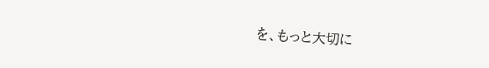を、もっと大切に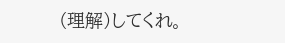(理解)してくれ。